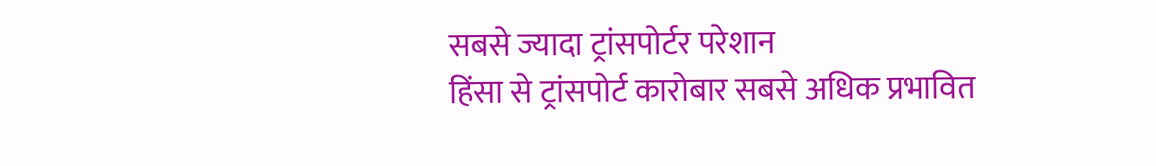सबसे ज्यादा ट्रांसपोर्टर परेशान
हिंसा से ट्रांसपोर्ट कारोबार सबसे अधिक प्रभावित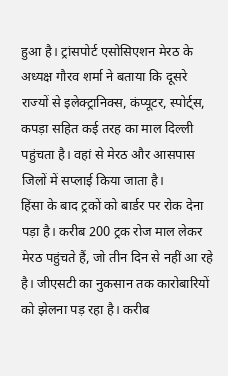हुआ है। ट्रांसपोर्ट एसोसिएशन मेरठ के अध्यक्ष गौरव शर्मा ने बताया कि दूसरे राज्यों से इलेक्ट्रानिक्स, कंप्यूटर, स्पोर्ट्स, कपड़ा सहित कई तरह का माल दिल्ली पहुंचता है। वहां से मेरठ और आसपास जिलों में सप्लाई किया जाता है।
हिंसा के बाद ट्रकों को बार्डर पर रोक देना पड़ा है। करीब 200 ट्रक रोज माल लेकर मेरठ पहुंचते हैं, जो तीन दिन से नहीं आ रहे है। जीएसटी का नुकसान तक कारोबारियों को झेलना पड़ रहा है। करीब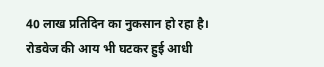40 लाख प्रतिदिन का नुकसान हो रहा है।
रोडवेज की आय भी घटकर हुई आधी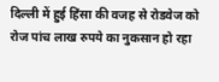दिल्ली में हुई हिंसा की वजह से रोडवेज को रोज पांच लाख रुपये का नुकसान हो रहा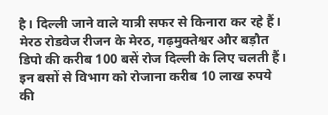है। दिल्ली जाने वाले यात्री सफर से किनारा कर रहे हैं। मेरठ रोडवेज रीजन के मेरठ, गढ़मुक्तेश्वर और बड़ौत डिपो की करीब 100 बसें रोज दिल्ली के लिए चलती हैं। इन बसों से विभाग को रोजाना करीब 10 लाख रुपये की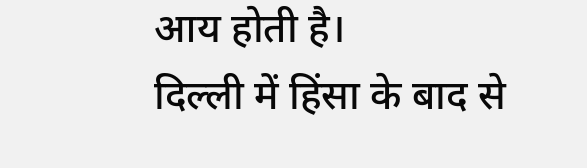आय होती है।
दिल्ली में हिंसा के बाद से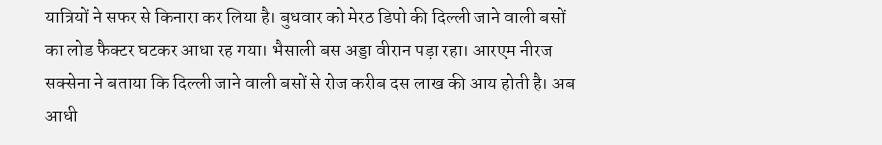यात्रियों ने सफर से किनारा कर लिया है। बुधवार को मेरठ डिपो की दिल्ली जाने वाली बसों का लोड फैक्टर घटकर आधा रह गया। भैसाली बस अड्डा वीरान पड़ा रहा। आरएम नीरज सक्सेना ने बताया कि दिल्ली जाने वाली बसों से रोज करीब दस लाख की आय होती है। अब आधी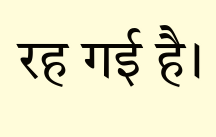रह गई है।